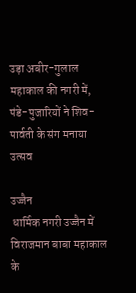उड़ा अबीर-गुलाल महाकाल की नगरी में, पंडे-पुजारियों ने शिव-पार्वती के संग मनाया उत्सव

उज्जैन
 धार्मिक नगरी उज्जैन में विराजमान बाबा महाकाल के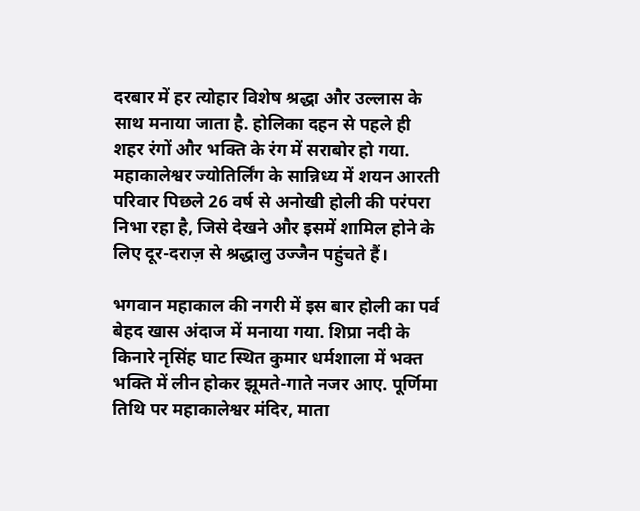दरबार में हर त्योहार विशेष श्रद्धा और उल्लास के साथ मनाया जाता है. होलिका दहन से पहले ही शहर रंगों और भक्ति के रंग में सराबोर हो गया. महाकालेश्वर ज्योतिर्लिंग के सान्निध्य में शयन आरती परिवार पिछले 26 वर्ष से अनोखी होली की परंपरा निभा रहा है, जिसे देखने और इसमें शामिल होने के लिए दूर-दराज़ से श्रद्धालु उज्जैन पहुंचते हैं।

भगवान महाकाल की नगरी में इस बार होली का पर्व बेहद खास अंदाज में मनाया गया. शिप्रा नदी के किनारे नृसिंह घाट स्थित कुमार धर्मशाला में भक्त भक्ति में लीन होकर झूमते-गाते नजर आए. पूर्णिमा तिथि पर महाकालेश्वर मंदिर, माता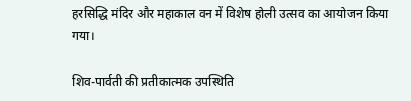हरसिद्धि मंदिर और महाकाल वन में विशेष होली उत्सव का आयोजन किया गया।

शिव-पार्वती की प्रतीकात्मक उपस्थिति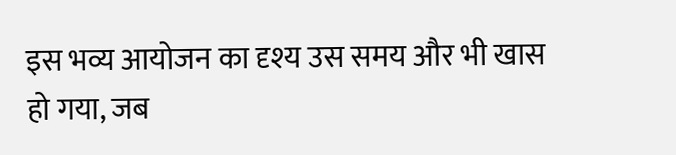इस भव्य आयोजन का दृश्य उस समय और भी खास हो गया, जब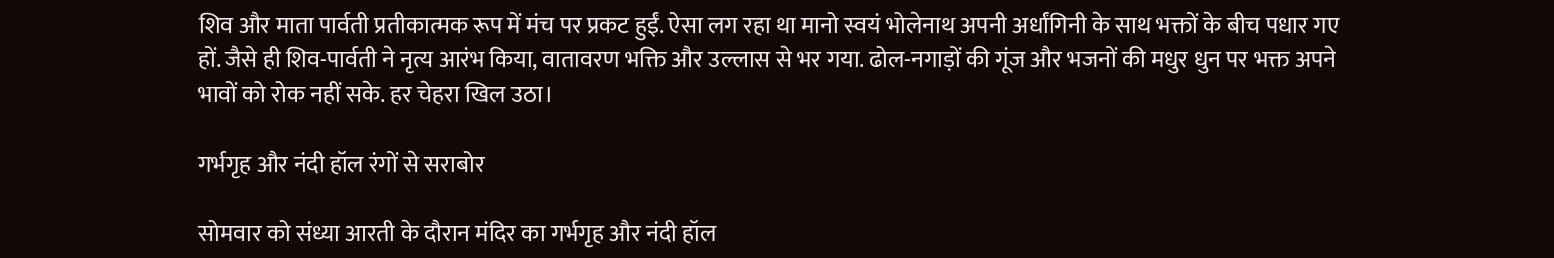शिव और माता पार्वती प्रतीकात्मक रूप में मंच पर प्रकट हुईं. ऐसा लग रहा था मानो स्वयं भोलेनाथ अपनी अर्धांगिनी के साथ भक्तों के बीच पधार गए हों. जैसे ही शिव-पार्वती ने नृत्य आरंभ किया, वातावरण भक्ति और उल्लास से भर गया. ढोल-नगाड़ों की गूंज और भजनों की मधुर धुन पर भक्त अपने भावों को रोक नहीं सके. हर चेहरा खिल उठा।

गर्भगृह और नंदी हॉल रंगों से सराबोर

सोमवार को संध्या आरती के दौरान मंदिर का गर्भगृह और नंदी हॉल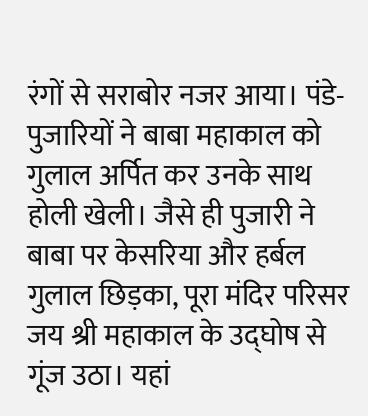रंगों से सराबोर नजर आया। पंडे-पुजारियों ने बाबा महाकाल को गुलाल अर्पित कर उनके साथ होली खेली। जैसे ही पुजारी ने बाबा पर केसरिया और हर्बल गुलाल छिड़का, पूरा मंदिर परिसर जय श्री महाकाल के उद्घोष से गूंज उठा। यहां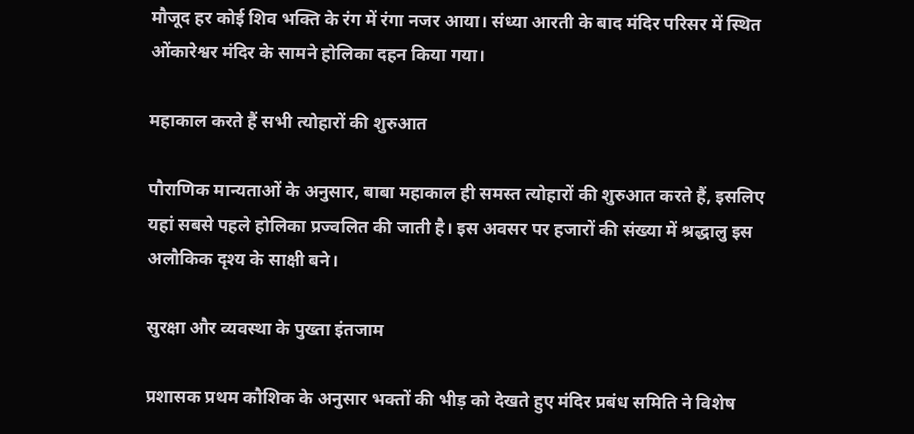मौजूद हर कोई शिव भक्ति के रंग में रंगा नजर आया। संध्या आरती के बाद मंदिर परिसर में स्थित ओंकारेश्वर मंदिर के सामने होलिका दहन किया गया।

महाकाल करते हैं सभी त्योहारों की शुरुआत

पौराणिक मान्यताओं के अनुसार, बाबा महाकाल ही समस्त त्योहारों की शुरुआत करते हैं, इसलिए यहां सबसे पहले होलिका प्रज्वलित की जाती है। इस अवसर पर हजारों की संख्या में श्रद्धालु इस अलौकिक दृश्य के साक्षी बने।

सुरक्षा और व्यवस्था के पुख्ता इंतजाम

प्रशासक प्रथम कौशिक के अनुसार भक्तों की भीड़ को देखते हुए मंदिर प्रबंध समिति ने विशेष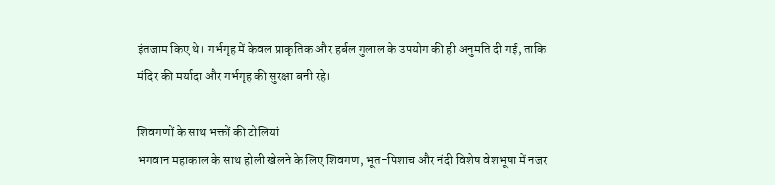इंतजाम किए थे। गर्भगृह में केवल प्राकृतिक और हर्बल गुलाल के उपयोग की ही अनुमति दी गई, ताकि मंदिर की मर्यादा और गर्भगृह की सुरक्षा बनी रहे।

शिवगणों के साथ भक्तों की टोलियां
भगवान महाकाल के साथ होली खेलने के लिए शिवगण, भूत-पिशाच और नंदी विशेष वेशभूषा में नजर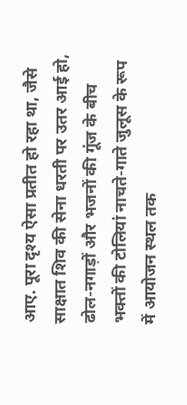आए. पूरा दृश्य ऐसा प्रतीत हो रहा था, जैसे साक्षात शिव की सेना धरती पर उतर आई हो, ढोल-नगाड़ों और भजनों की गूंज के बीच भक्तों की टोलियां नाचते-गाते जुलूस के रूप में आयोजन स्थल तक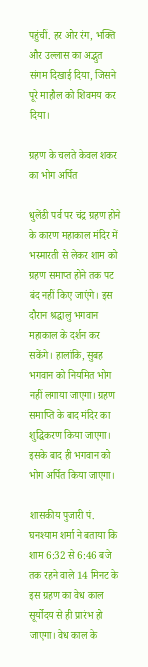पहुंचीं. हर ओर रंग, भक्ति और उल्लास का अद्भुत संगम दिखाई दिया, जिसने पूरे माहौल को शिवमय कर दिया।

ग्रहण के चलते केवल शकर का भोग अर्पित

धुलेंडी पर्व पर चंद्र ग्रहण होने के कारण महाकाल मंदिर में भस्मारती से लेकर शाम को ग्रहण समाप्त होने तक पट बंद नहीं किए जाएंगे। इस दौरान श्रद्धालु भगवान महाकाल के दर्शन कर सकेंगे। हालांकि, सुबह भगवान को नियमित भोग नहीं लगाया जाएगा। ग्रहण समाप्ति के बाद मंदिर का शुद्धिकरण किया जाएगा। इसके बाद ही भगवान को भोग अर्पित किया जाएगा।

शासकीय पुजारी पं. घनश्याम शर्मा ने बताया कि शाम 6:32 से 6:46 बजे तक रहने वाले 14 मिनट के इस ग्रहण का वेध काल सूर्योदय से ही प्रारंभ हो जाएगा। वेध काल के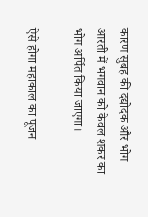कारण सुबह की दद्योदक और भोग आरती में भगवान को केवल शकर का भोग अर्पित किया जाएगा।

ऐसे होगा महाकाल का पूजन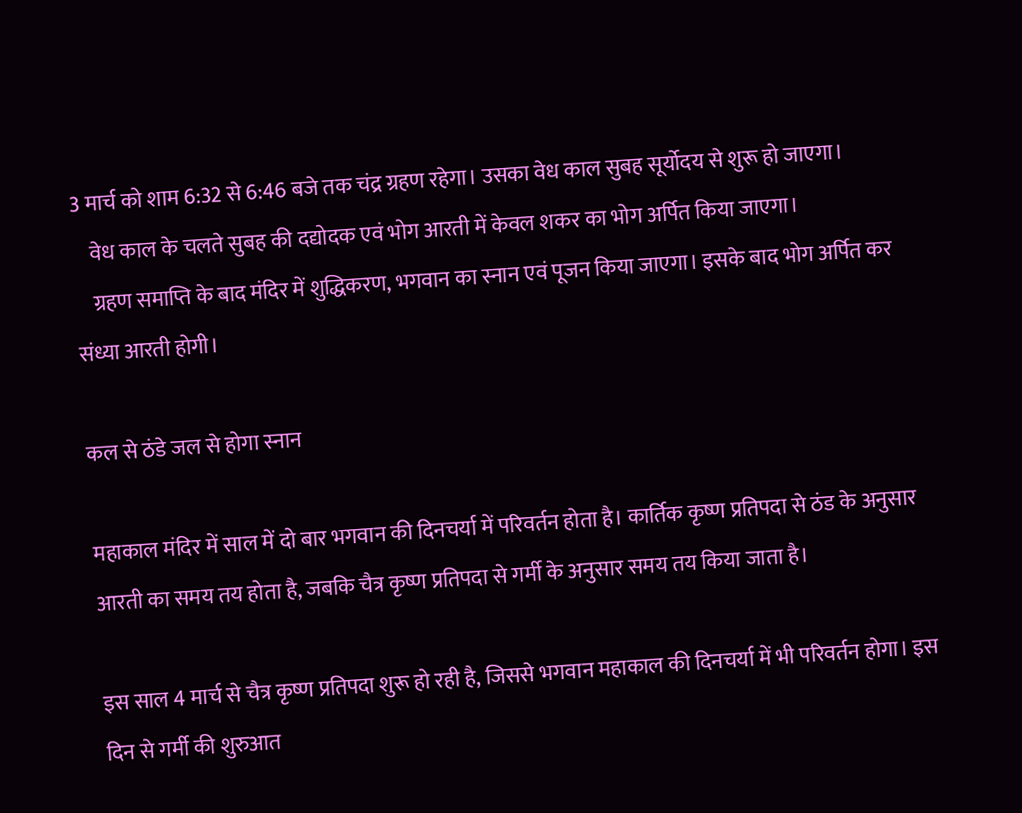3 मार्च को शाम 6:32 से 6:46 बजे तक चंद्र ग्रहण रहेगा। उसका वेध काल सुबह सूर्योदय से शुरू हो जाएगा।
    वेध काल के चलते सुबह की दद्योदक एवं भोग आरती में केवल शकर का भोग अर्पित किया जाएगा।
    ग्रहण समाप्ति के बाद मंदिर में शुद्धिकरण, भगवान का स्नान एवं पूजन किया जाएगा। इसके बाद भोग अर्पित कर संध्या आरती होगी।

कल से ठंडे जल से होगा स्नान

महाकाल मंदिर में साल में दो बार भगवान की दिनचर्या में परिवर्तन होता है। कार्तिक कृष्ण प्रतिपदा से ठंड के अनुसार आरती का समय तय होता है, जबकि चैत्र कृष्ण प्रतिपदा से गर्मी के अनुसार समय तय किया जाता है।

इस साल 4 मार्च से चैत्र कृष्ण प्रतिपदा शुरू हो रही है, जिससे भगवान महाकाल की दिनचर्या में भी परिवर्तन होगा। इस दिन से गर्मी की शुरुआत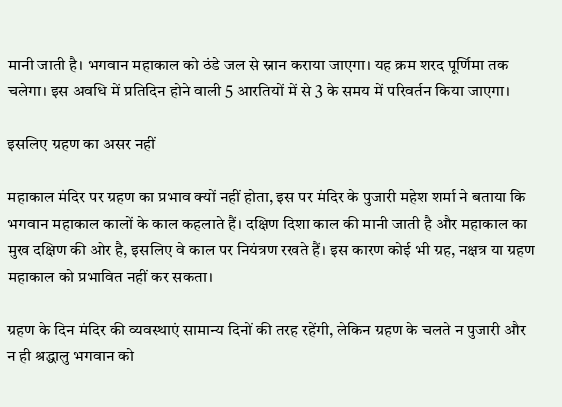मानी जाती है। भगवान महाकाल को ठंडे जल से स्नान कराया जाएगा। यह क्रम शरद पूर्णिमा तक चलेगा। इस अवधि में प्रतिदिन होने वाली 5 आरतियों में से 3 के समय में परिवर्तन किया जाएगा।

इसलिए ग्रहण का असर नहीं

महाकाल मंदिर पर ग्रहण का प्रभाव क्यों नहीं होता, इस पर मंदिर के पुजारी महेश शर्मा ने बताया कि भगवान महाकाल कालों के काल कहलाते हैं। दक्षिण दिशा काल की मानी जाती है और महाकाल का मुख दक्षिण की ओर है, इसलिए वे काल पर नियंत्रण रखते हैं। इस कारण कोई भी ग्रह, नक्षत्र या ग्रहण महाकाल को प्रभावित नहीं कर सकता।

ग्रहण के दिन मंदिर की व्यवस्थाएं सामान्य दिनों की तरह रहेंगी, लेकिन ग्रहण के चलते न पुजारी और न ही श्रद्धालु भगवान को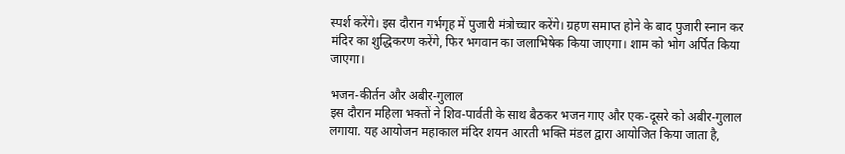स्पर्श करेंगे। इस दौरान गर्भगृह में पुजारी मंत्रोच्चार करेंगे। ग्रहण समाप्त होने के बाद पुजारी स्नान कर मंदिर का शुद्धिकरण करेंगे, फिर भगवान का जलाभिषेक किया जाएगा। शाम को भोग अर्पित किया जाएगा।

भजन-कीर्तन और अबीर-गुलाल
इस दौरान महिला भक्तों ने शिव-पार्वती के साथ बैठकर भजन गाए और एक-दूसरे को अबीर-गुलाल लगाया. यह आयोजन महाकाल मंदिर शयन आरती भक्ति मंडल द्वारा आयोजित किया जाता है,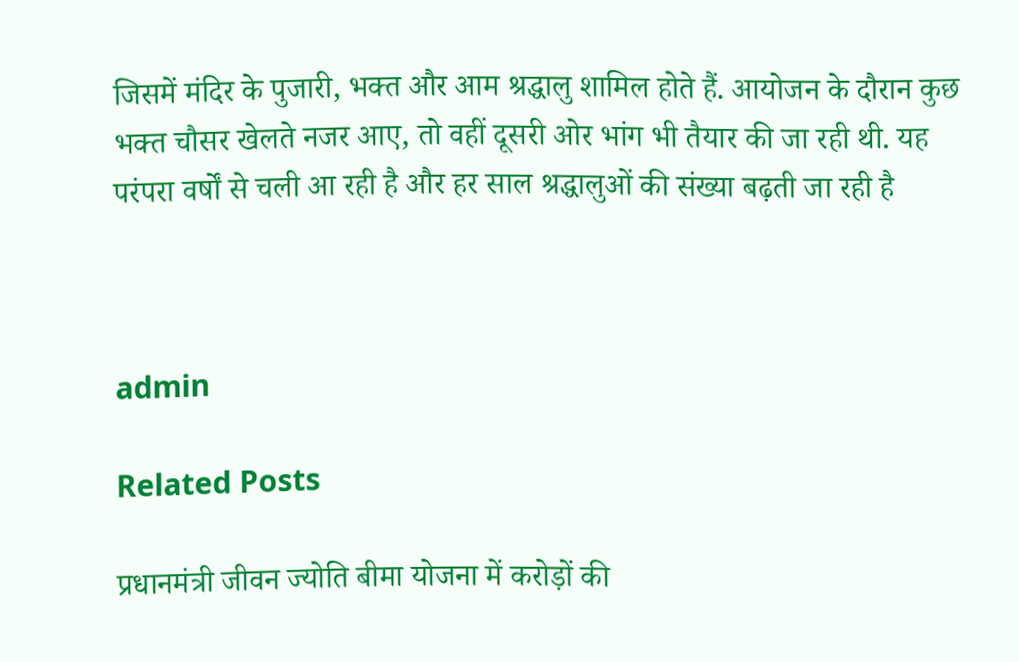जिसमें मंदिर के पुजारी, भक्त और आम श्रद्धालु शामिल होते हैं. आयोजन के दौरान कुछ भक्त चौसर खेलते नजर आए, तो वहीं दूसरी ओर भांग भी तैयार की जा रही थी. यह परंपरा वर्षों से चली आ रही है और हर साल श्रद्धालुओं की संख्या बढ़ती जा रही है



admin

Related Posts

प्रधानमंत्री जीवन ज्योति बीमा योजना में करोड़ों की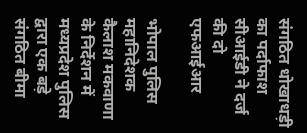संगठित धोखाधड़ी का पर्दाफाश सीआईडी ने दर्ज की दो एफआईआर

भोपाल पुलिस महानिदेशक  कैलाश मकवाणा के निर्देशन में मध्यप्रदेश पुलिस द्वारा एक बड़े संगठित बीमा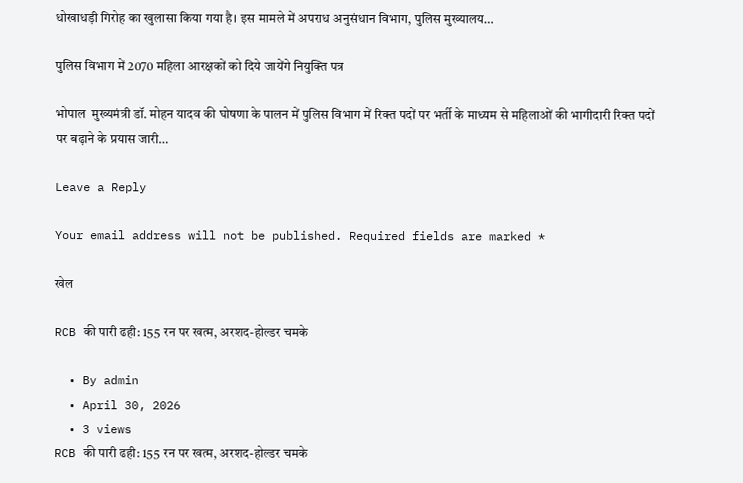धोखाधड़ी गिरोह का खुलासा किया गया है। इस मामले में अपराध अनुसंधान विभाग, पुलिस मुख्यालय…

पुलिस विभाग में 2070 महिला आरक्षकों को दिये जायेंगे नियुक्ति पत्र

भोपाल  मुख्यमंत्री डॉ. मोहन यादव की घोषणा के पालन में पुलिस विभाग में रिक्त पदों पर भर्ती के माध्यम से महिलाओं की भागीदारी रिक्त पदों पर बढ़ाने के प्रयास जारी…

Leave a Reply

Your email address will not be published. Required fields are marked *

खेल

RCB की पारी ढही: 155 रन पर खत्म, अरशद-होल्डर चमके

  • By admin
  • April 30, 2026
  • 3 views
RCB की पारी ढही: 155 रन पर खत्म, अरशद-होल्डर चमके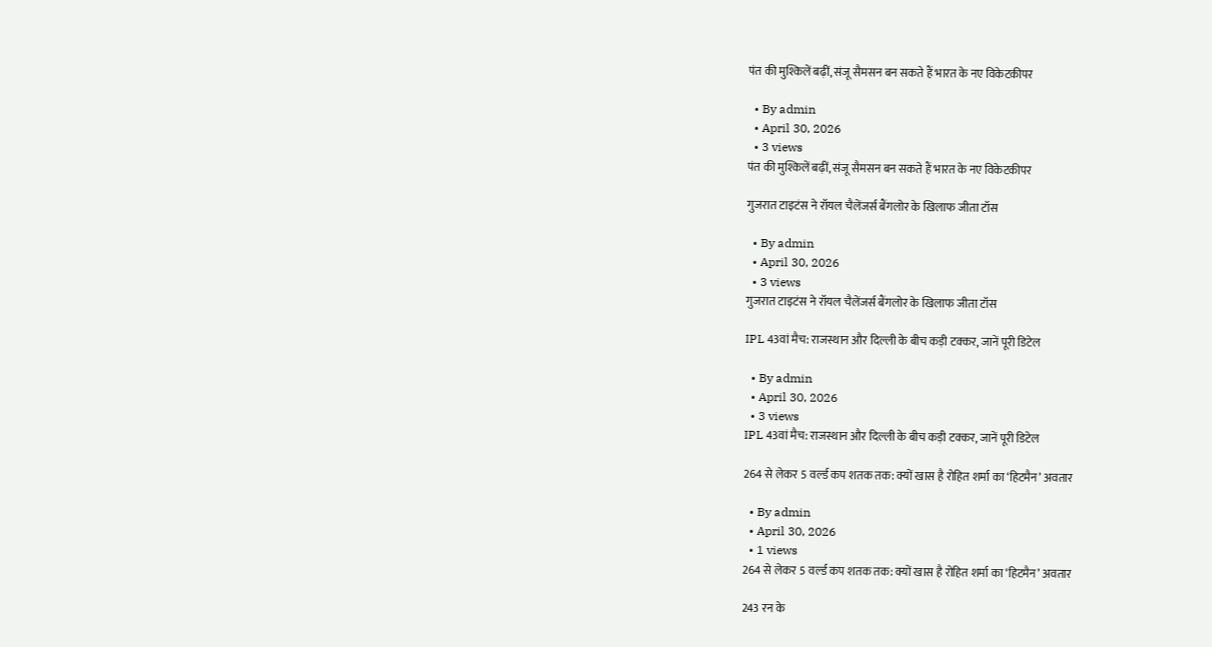पंत की मुश्किलें बढ़ीं, संजू सैमसन बन सकते हैं भारत के नए विकेटकीपर

  • By admin
  • April 30, 2026
  • 3 views
पंत की मुश्किलें बढ़ीं, संजू सैमसन बन सकते हैं भारत के नए विकेटकीपर

गुजरात टाइटंस ने रॉयल चैलेंजर्स बैंगलोर के खिलाफ जीता टॉस

  • By admin
  • April 30, 2026
  • 3 views
गुजरात टाइटंस ने रॉयल चैलेंजर्स बैंगलोर के खिलाफ जीता टॉस

IPL 43वां मैच: राजस्थान और दिल्ली के बीच कड़ी टक्कर, जानें पूरी डिटेल

  • By admin
  • April 30, 2026
  • 3 views
IPL 43वां मैच: राजस्थान और दिल्ली के बीच कड़ी टक्कर, जानें पूरी डिटेल

264 से लेकर 5 वर्ल्ड कप शतक तक: क्यों खास है रोहित शर्मा का ‘हिटमैन’ अवतार

  • By admin
  • April 30, 2026
  • 1 views
264 से लेकर 5 वर्ल्ड कप शतक तक: क्यों खास है रोहित शर्मा का ‘हिटमैन’ अवतार

243 रन के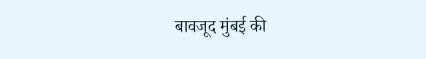बावजूद मुंबई की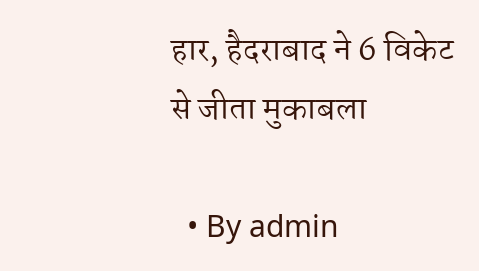हार, हैदराबाद ने 6 विकेट से जीता मुकाबला

  • By admin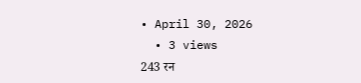• April 30, 2026
  • 3 views
243 रन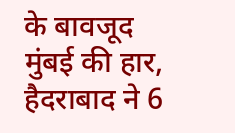के बावजूद मुंबई की हार, हैदराबाद ने 6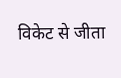विकेट से जीता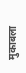मुकाबला